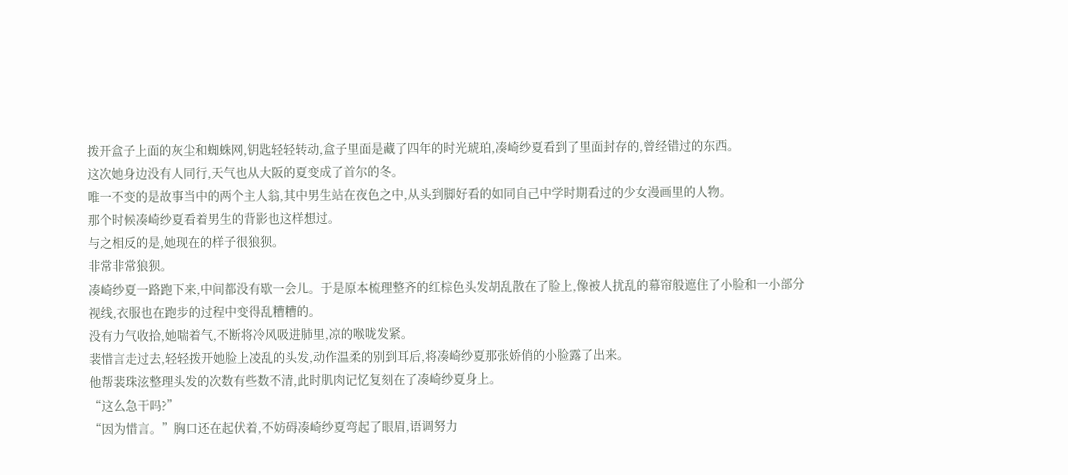拨开盒子上面的灰尘和蜘蛛网,钥匙轻轻转动,盒子里面是藏了四年的时光琥珀,凑崎纱夏看到了里面封存的,曾经错过的东西。
这次她身边没有人同行,天气也从大阪的夏变成了首尔的冬。
唯一不变的是故事当中的两个主人翁,其中男生站在夜色之中,从头到脚好看的如同自己中学时期看过的少女漫画里的人物。
那个时候凑崎纱夏看着男生的背影也这样想过。
与之相反的是,她现在的样子很狼狈。
非常非常狼狈。
凑崎纱夏一路跑下来,中间都没有歇一会儿。于是原本梳理整齐的红棕色头发胡乱散在了脸上,像被人扰乱的幕帘般遮住了小脸和一小部分视线,衣服也在跑步的过程中变得乱糟糟的。
没有力气收拾,她喘着气,不断将冷风吸进肺里,凉的喉咙发紧。
裴惜言走过去,轻轻拨开她脸上凌乱的头发,动作温柔的别到耳后,将凑崎纱夏那张娇俏的小脸露了出来。
他帮裴珠泫整理头发的次数有些数不清,此时肌肉记忆复刻在了凑崎纱夏身上。
“这么急干吗?”
“因为惜言。”胸口还在起伏着,不妨碍凑崎纱夏弯起了眼眉,语调努力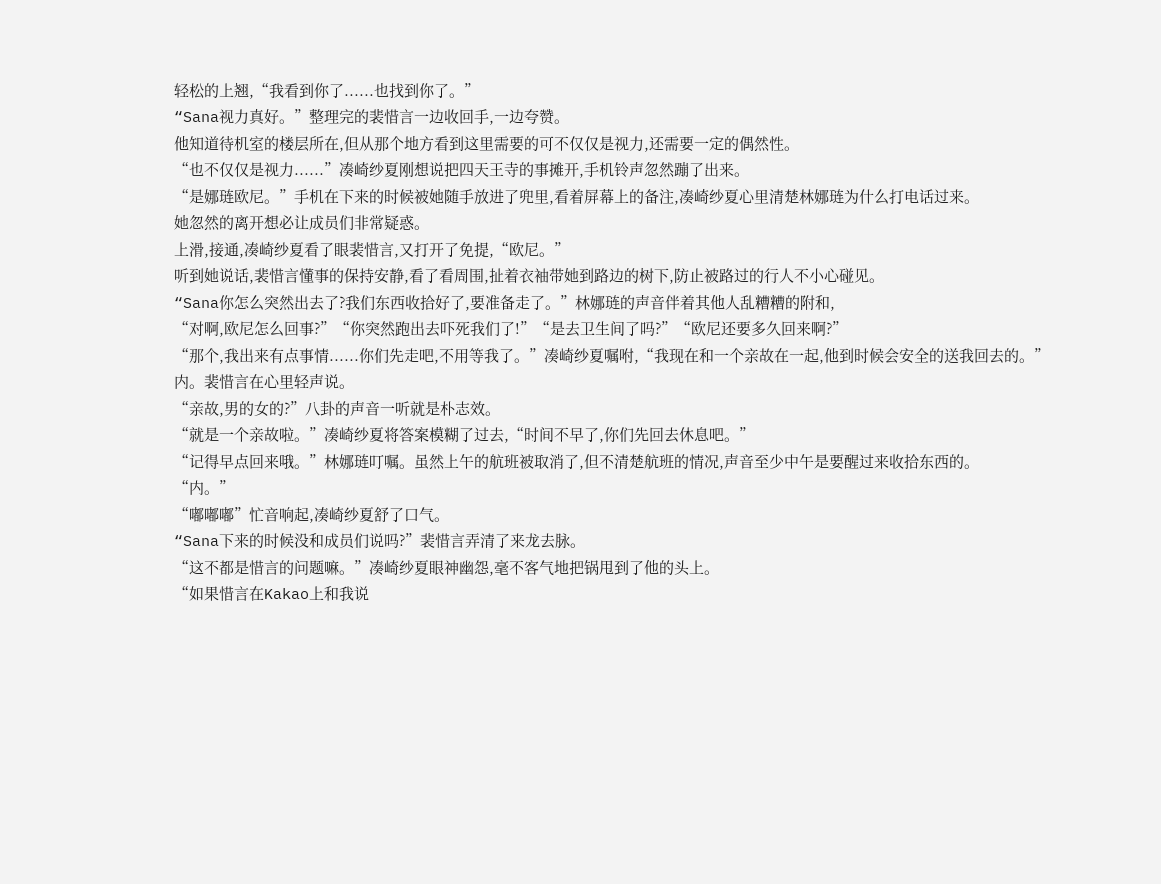轻松的上翘,“我看到你了......也找到你了。”
“Sana视力真好。”整理完的裴惜言一边收回手,一边夸赞。
他知道待机室的楼层所在,但从那个地方看到这里需要的可不仅仅是视力,还需要一定的偶然性。
“也不仅仅是视力......”凑崎纱夏刚想说把四天王寺的事摊开,手机铃声忽然蹦了出来。
“是娜琏欧尼。”手机在下来的时候被她随手放进了兜里,看着屏幕上的备注,凑崎纱夏心里清楚林娜琏为什么打电话过来。
她忽然的离开想必让成员们非常疑惑。
上滑,接通,凑崎纱夏看了眼裴惜言,又打开了免提,“欧尼。”
听到她说话,裴惜言懂事的保持安静,看了看周围,扯着衣袖带她到路边的树下,防止被路过的行人不小心碰见。
“Sana你怎么突然出去了?我们东西收拾好了,要准备走了。”林娜琏的声音伴着其他人乱糟糟的附和,
“对啊,欧尼怎么回事?”“你突然跑出去吓死我们了!”“是去卫生间了吗?”“欧尼还要多久回来啊?”
“那个,我出来有点事情......你们先走吧,不用等我了。”凑崎纱夏嘱咐,“我现在和一个亲故在一起,他到时候会安全的送我回去的。”
内。裴惜言在心里轻声说。
“亲故,男的女的?”八卦的声音一听就是朴志效。
“就是一个亲故啦。”凑崎纱夏将答案模糊了过去,“时间不早了,你们先回去休息吧。”
“记得早点回来哦。”林娜琏叮嘱。虽然上午的航班被取消了,但不清楚航班的情况,声音至少中午是要醒过来收拾东西的。
“内。”
“嘟嘟嘟”忙音响起,凑崎纱夏舒了口气。
“Sana下来的时候没和成员们说吗?”裴惜言弄清了来龙去脉。
“这不都是惜言的问题嘛。”凑崎纱夏眼神幽怨,毫不客气地把锅甩到了他的头上。
“如果惜言在Kakao上和我说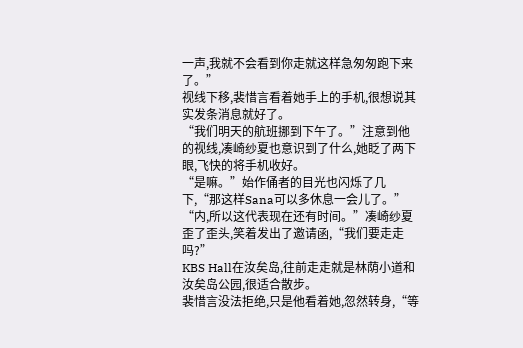一声,我就不会看到你走就这样急匆匆跑下来了。”
视线下移,裴惜言看着她手上的手机,很想说其实发条消息就好了。
“我们明天的航班挪到下午了。”注意到他的视线,凑崎纱夏也意识到了什么,她眨了两下眼,飞快的将手机收好。
“是嘛。”始作俑者的目光也闪烁了几下,“那这样Sana可以多休息一会儿了。”
“内,所以这代表现在还有时间。”凑崎纱夏歪了歪头,笑着发出了邀请函,“我们要走走吗?”
KBS Hall在汝矣岛,往前走走就是林荫小道和汝矣岛公园,很适合散步。
裴惜言没法拒绝,只是他看着她,忽然转身,“等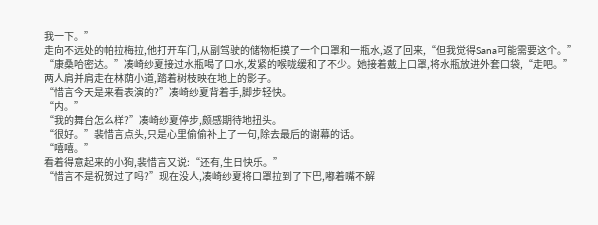我一下。”
走向不远处的帕拉梅拉,他打开车门,从副驾驶的储物柜摸了一个口罩和一瓶水,返了回来,“但我觉得Sana可能需要这个。”
“康桑哈密达。”凑崎纱夏接过水瓶喝了口水,发紧的喉咙缓和了不少。她接着戴上口罩,将水瓶放进外套口袋,“走吧。”
两人肩并肩走在林荫小道,踏着树枝映在地上的影子。
“惜言今天是来看表演的?”凑崎纱夏背着手,脚步轻快。
“内。”
“我的舞台怎么样?”凑崎纱夏停步,颇感期待地扭头。
“很好。”裴惜言点头,只是心里偷偷补上了一句,除去最后的谢幕的话。
“嘻嘻。”
看着得意起来的小狗,裴惜言又说:“还有,生日快乐。”
“惜言不是祝贺过了吗?”现在没人,凑崎纱夏将口罩拉到了下巴,嘟着嘴不解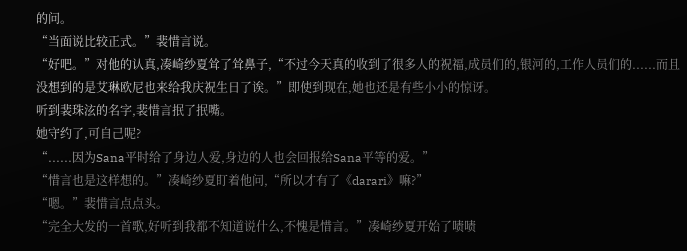的问。
“当面说比较正式。”裴惜言说。
“好吧。”对他的认真,凑崎纱夏耸了耸鼻子,“不过今天真的收到了很多人的祝福,成员们的,银河的,工作人员们的......而且没想到的是艾琳欧尼也来给我庆祝生日了诶。”即使到现在,她也还是有些小小的惊讶。
听到裴珠泫的名字,裴惜言抿了抿嘴。
她守约了,可自己呢?
“......因为Sana平时给了身边人爱,身边的人也会回报给Sana平等的爱。”
“惜言也是这样想的。”凑崎纱夏盯着他问,“所以才有了《darari》嘛?”
“嗯。”裴惜言点点头。
“完全大发的一首歌,好听到我都不知道说什么,不愧是惜言。”凑崎纱夏开始了啧啧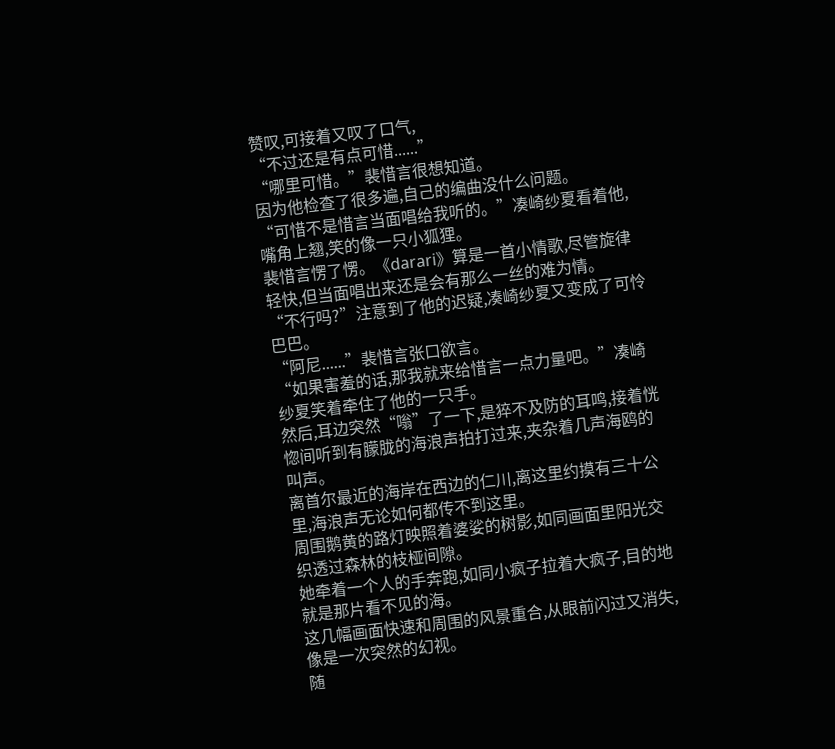赞叹,可接着又叹了口气,
“不过还是有点可惜......”
“哪里可惜。”裴惜言很想知道。
因为他检查了很多遍,自己的编曲没什么问题。
“可惜不是惜言当面唱给我听的。”凑崎纱夏看着他,嘴角上翘,笑的像一只小狐狸。
裴惜言愣了愣。《darari》算是一首小情歌,尽管旋律轻快,但当面唱出来还是会有那么一丝的难为情。
“不行吗?”注意到了他的迟疑,凑崎纱夏又变成了可怜巴巴。
“阿尼......”裴惜言张口欲言。
“如果害羞的话,那我就来给惜言一点力量吧。”凑崎纱夏笑着牵住了他的一只手。
然后,耳边突然“嗡”了一下,是猝不及防的耳鸣,接着恍惚间听到有朦胧的海浪声拍打过来,夹杂着几声海鸥的叫声。
离首尔最近的海岸在西边的仁川,离这里约摸有三十公里,海浪声无论如何都传不到这里。
周围鹅黄的路灯映照着婆娑的树影,如同画面里阳光交织透过森林的枝桠间隙。
她牵着一个人的手奔跑,如同小疯子拉着大疯子,目的地就是那片看不见的海。
这几幅画面快速和周围的风景重合,从眼前闪过又消失,像是一次突然的幻视。
随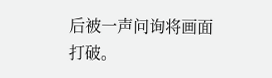后被一声问询将画面打破。